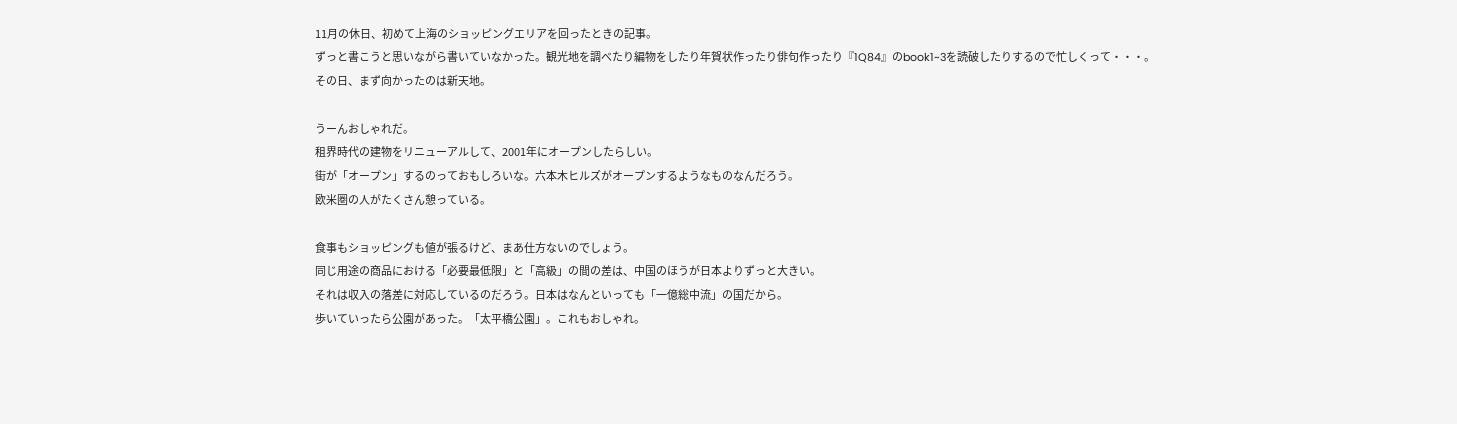11月の休日、初めて上海のショッピングエリアを回ったときの記事。
ずっと書こうと思いながら書いていなかった。観光地を調べたり編物をしたり年賀状作ったり俳句作ったり『1Q84』のbook1~3を読破したりするので忙しくって・・・。
その日、まず向かったのは新天地。

うーんおしゃれだ。
租界時代の建物をリニューアルして、2001年にオープンしたらしい。
街が「オープン」するのっておもしろいな。六本木ヒルズがオープンするようなものなんだろう。
欧米圏の人がたくさん憩っている。

食事もショッピングも値が張るけど、まあ仕方ないのでしょう。
同じ用途の商品における「必要最低限」と「高級」の間の差は、中国のほうが日本よりずっと大きい。
それは収入の落差に対応しているのだろう。日本はなんといっても「一億総中流」の国だから。
歩いていったら公園があった。「太平橋公園」。これもおしゃれ。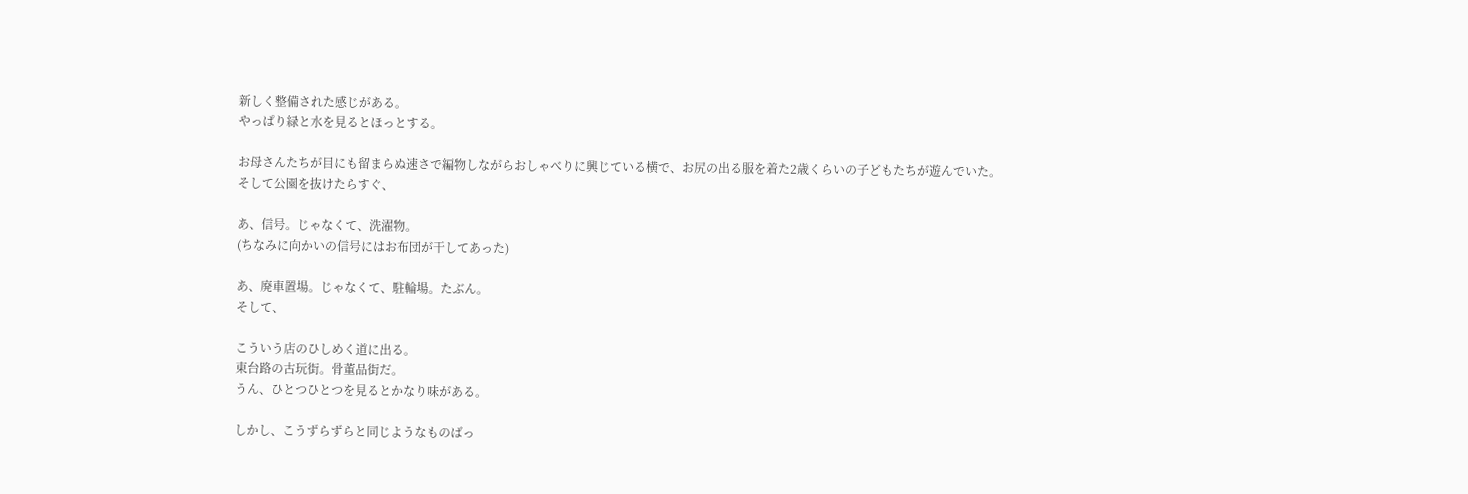新しく整備された感じがある。
やっぱり緑と水を見るとほっとする。

お母さんたちが目にも留まらぬ速さで編物しながらおしゃべりに興じている横で、お尻の出る服を着た2歳くらいの子どもたちが遊んでいた。
そして公園を抜けたらすぐ、

あ、信号。じゃなくて、洗濯物。
(ちなみに向かいの信号にはお布団が干してあった)

あ、廃車置場。じゃなくて、駐輪場。たぶん。
そして、

こういう店のひしめく道に出る。
東台路の古玩街。骨董品街だ。
うん、ひとつひとつを見るとかなり味がある。

しかし、こうずらずらと同じようなものばっ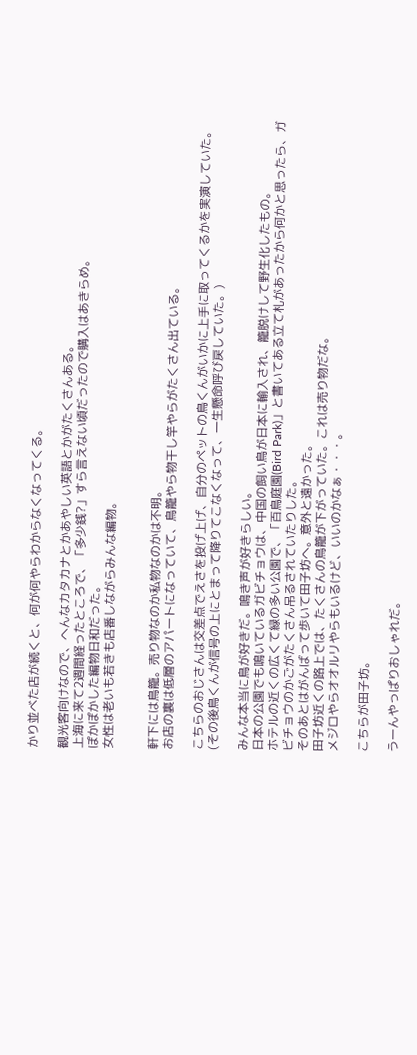かり並べた店が続くと、何が何やらわからなくなってくる。

観光客向けなので、へんなカタカナとかあやしい英語とかがたくさんある。
上海に来て2週間経ったところで、「多少銭?」すら言えない頃だったので購入はあきらめ。
ぽかぽかした編物日和だった。
女性は老いも若きも店番しながらみんな編物。


軒下には鳥籠。売り物なのか私物なのかは不明。
お店の裏は低層のアパートになっていて、鳥籠やら物干し竿やらがたくさん出ている。

こちらのおじさんは交差点でえさを投げ上げ、自分のペットの鳥くんがいかに上手に取ってくるかを実演していた。(その後鳥くんが信号の上にとまって降りてこなくなって、一生懸命呼び戻していた。)

みんな本当に鳥が好きだ。鳴き声が好きらしい。
日本の公園でも鳴いているガビチョウは、中国の飼い鳥が日本に輸入され、籠脱けして野生化したもの。
ホテルの近くの広くて緑の多い公園で、「百鳥庭園(Bird Park)」と書いてある立て札があったから何かと思ったら、ガビチョウのかごがたくさん吊るされていたりした。
そのあとはがんばって歩いて田子坊へ。意外と遠かった。
田子坊近くの路上では、たくさんの鳥籠が下がっていた。これは売り物だな。
メジロやらオオルリやらもいるけど、いいのかなぁ・・・。

こちらが田子坊。

うーんやっぱりおしゃれだ。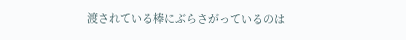渡されている棒にぶらさがっているのは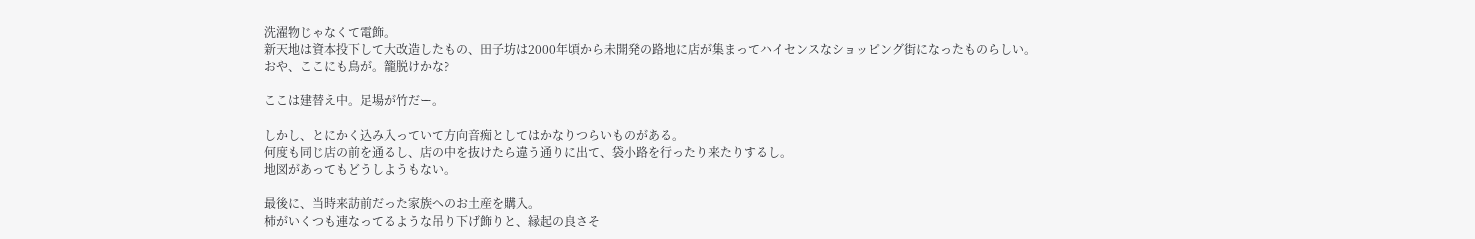洗濯物じゃなくて電飾。
新天地は資本投下して大改造したもの、田子坊は2000年頃から未開発の路地に店が集まってハイセンスなショッピング街になったものらしい。
おや、ここにも鳥が。籠脱けかな?

ここは建替え中。足場が竹だー。

しかし、とにかく込み入っていて方向音痴としてはかなりつらいものがある。
何度も同じ店の前を通るし、店の中を抜けたら違う通りに出て、袋小路を行ったり来たりするし。
地図があってもどうしようもない。

最後に、当時来訪前だった家族へのお土産を購入。
柿がいくつも連なってるような吊り下げ飾りと、縁起の良さそ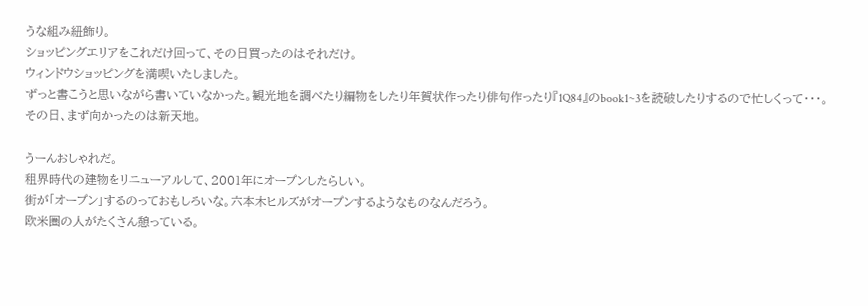うな組み紐飾り。
ショッピングエリアをこれだけ回って、その日買ったのはそれだけ。
ウィンドウショッピングを満喫いたしました。
ずっと書こうと思いながら書いていなかった。観光地を調べたり編物をしたり年賀状作ったり俳句作ったり『1Q84』のbook1~3を読破したりするので忙しくって・・・。
その日、まず向かったのは新天地。

うーんおしゃれだ。
租界時代の建物をリニューアルして、2001年にオープンしたらしい。
街が「オープン」するのっておもしろいな。六本木ヒルズがオープンするようなものなんだろう。
欧米圏の人がたくさん憩っている。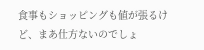食事もショッピングも値が張るけど、まあ仕方ないのでしょ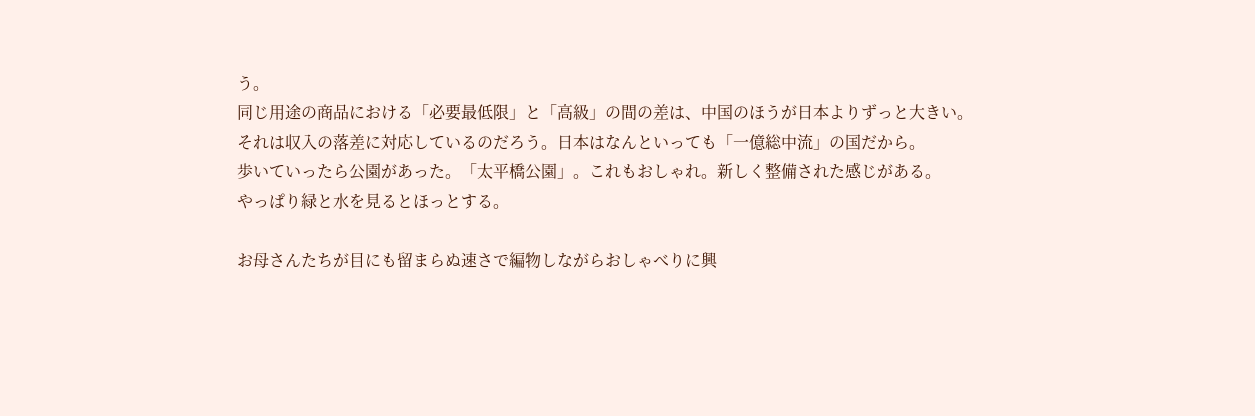う。
同じ用途の商品における「必要最低限」と「高級」の間の差は、中国のほうが日本よりずっと大きい。
それは収入の落差に対応しているのだろう。日本はなんといっても「一億総中流」の国だから。
歩いていったら公園があった。「太平橋公園」。これもおしゃれ。新しく整備された感じがある。
やっぱり緑と水を見るとほっとする。

お母さんたちが目にも留まらぬ速さで編物しながらおしゃべりに興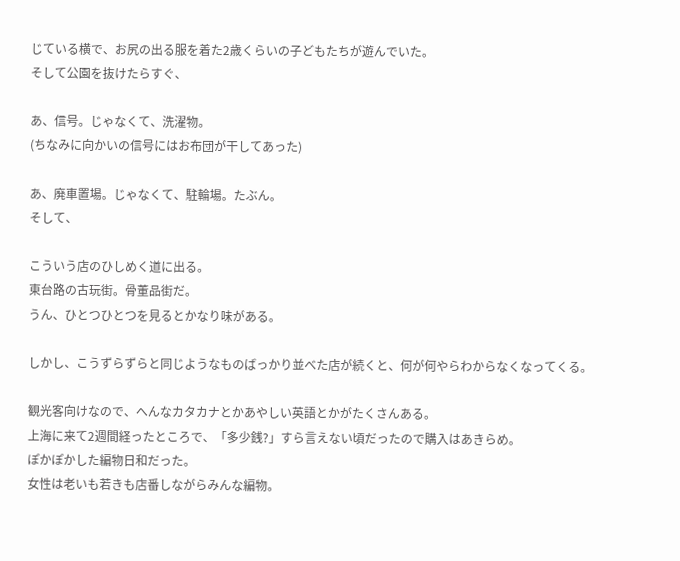じている横で、お尻の出る服を着た2歳くらいの子どもたちが遊んでいた。
そして公園を抜けたらすぐ、

あ、信号。じゃなくて、洗濯物。
(ちなみに向かいの信号にはお布団が干してあった)

あ、廃車置場。じゃなくて、駐輪場。たぶん。
そして、

こういう店のひしめく道に出る。
東台路の古玩街。骨董品街だ。
うん、ひとつひとつを見るとかなり味がある。

しかし、こうずらずらと同じようなものばっかり並べた店が続くと、何が何やらわからなくなってくる。

観光客向けなので、へんなカタカナとかあやしい英語とかがたくさんある。
上海に来て2週間経ったところで、「多少銭?」すら言えない頃だったので購入はあきらめ。
ぽかぽかした編物日和だった。
女性は老いも若きも店番しながらみんな編物。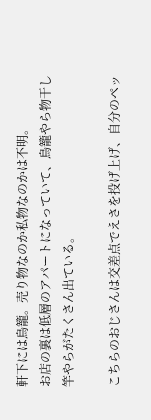軒下には鳥籠。売り物なのか私物なのかは不明。
お店の裏は低層のアパートになっていて、鳥籠やら物干し竿やらがたくさん出ている。

こちらのおじさんは交差点でえさを投げ上げ、自分のペッ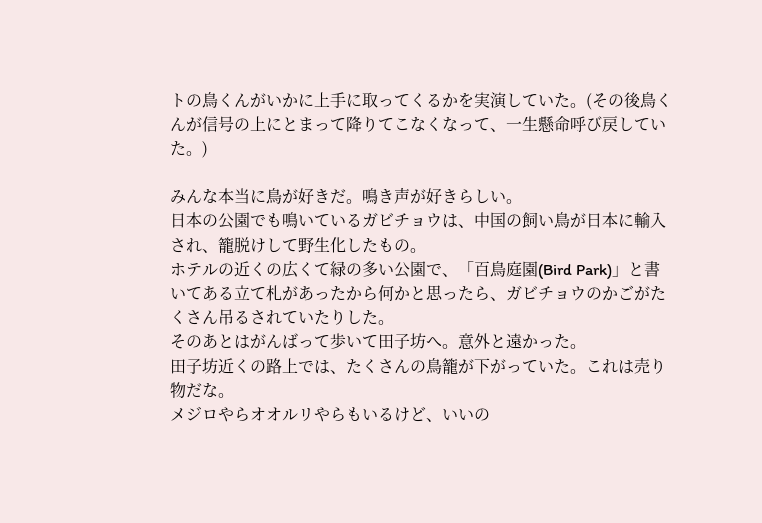トの鳥くんがいかに上手に取ってくるかを実演していた。(その後鳥くんが信号の上にとまって降りてこなくなって、一生懸命呼び戻していた。)

みんな本当に鳥が好きだ。鳴き声が好きらしい。
日本の公園でも鳴いているガビチョウは、中国の飼い鳥が日本に輸入され、籠脱けして野生化したもの。
ホテルの近くの広くて緑の多い公園で、「百鳥庭園(Bird Park)」と書いてある立て札があったから何かと思ったら、ガビチョウのかごがたくさん吊るされていたりした。
そのあとはがんばって歩いて田子坊へ。意外と遠かった。
田子坊近くの路上では、たくさんの鳥籠が下がっていた。これは売り物だな。
メジロやらオオルリやらもいるけど、いいの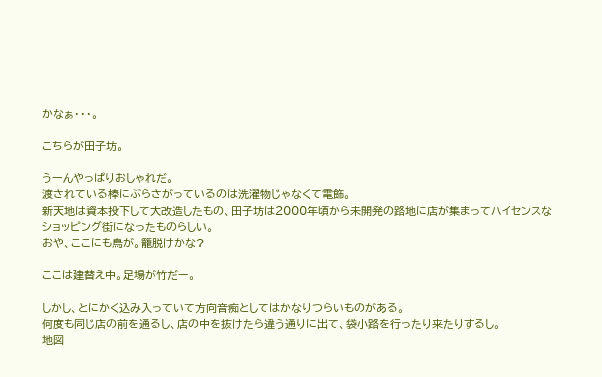かなぁ・・・。

こちらが田子坊。

うーんやっぱりおしゃれだ。
渡されている棒にぶらさがっているのは洗濯物じゃなくて電飾。
新天地は資本投下して大改造したもの、田子坊は2000年頃から未開発の路地に店が集まってハイセンスなショッピング街になったものらしい。
おや、ここにも鳥が。籠脱けかな?

ここは建替え中。足場が竹だー。

しかし、とにかく込み入っていて方向音痴としてはかなりつらいものがある。
何度も同じ店の前を通るし、店の中を抜けたら違う通りに出て、袋小路を行ったり来たりするし。
地図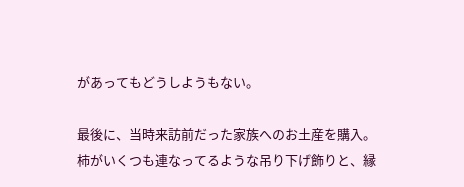があってもどうしようもない。

最後に、当時来訪前だった家族へのお土産を購入。
柿がいくつも連なってるような吊り下げ飾りと、縁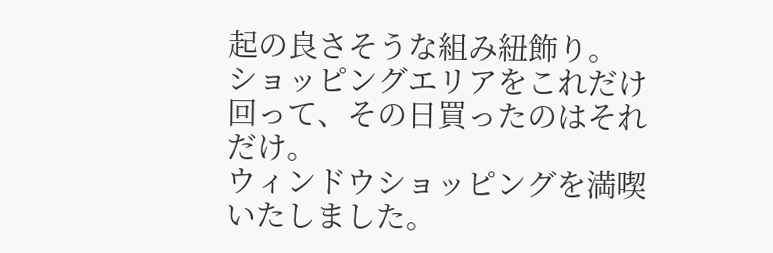起の良さそうな組み紐飾り。
ショッピングエリアをこれだけ回って、その日買ったのはそれだけ。
ウィンドウショッピングを満喫いたしました。